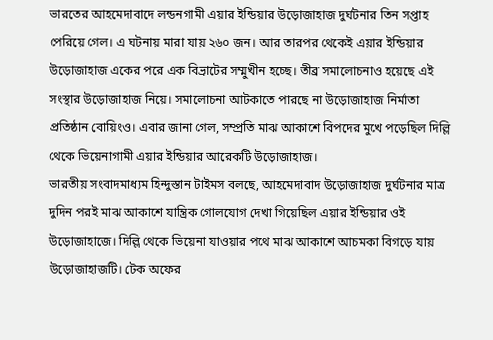ভারতের আহমেদাবাদে লন্ডনগামী এয়ার ইন্ডিয়ার উড়োজাহাজ দুর্ঘটনার তিন সপ্তাহ পেরিয়ে গেল। এ ঘটনায় মারা যায় ২৬০ জন। আর তারপর থেকেই এয়ার ইন্ডিয়ার উড়োজাহাজ একের পরে এক বিভ্রাটের সম্মুখীন হচ্ছে। তীব্র সমালোচনাও হয়েছে এই সংস্থার উড়োজাহাজ নিয়ে। সমালোচনা আটকাতে পারছে না উড়োজাহাজ নির্মাতা প্রতিষ্ঠান বোয়িংও। এবার জানা গেল, সম্প্রতি মাঝ আকাশে বিপদের মুখে পড়েছিল দিল্লি থেকে ভিয়েনাগামী এয়ার ইন্ডিয়ার আরেকটি উড়োজাহাজ।
ভারতীয় সংবাদমাধ্যম হিন্দুস্তান টাইমস বলছে, আহমেদাবাদ উড়োজাহাজ দুর্ঘটনার মাত্র দুদিন পরই মাঝ আকাশে যান্ত্রিক গোলযোগ দেখা গিয়েছিল এয়ার ইন্ডিয়ার ওই উড়োজাহাজে। দিল্লি থেকে ভিয়েনা যাওয়ার পথে মাঝ আকাশে আচমকা বিগড়ে যায় উড়োজাহাজটি। টেক অফের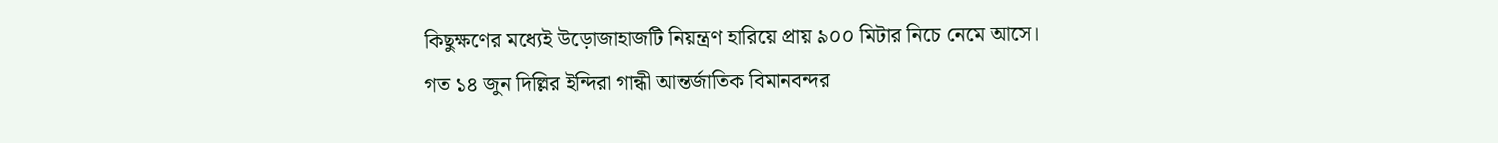কিছুক্ষণের মধ্যেই উড়োজাহাজটি নিয়ন্ত্রণ হারিয়ে প্রায় ৯০০ মিটার নিচে নেমে আসে।
গত ১৪ জুন দিল্লির ইন্দিরা গান্ধী আন্তর্জাতিক বিমানবন্দর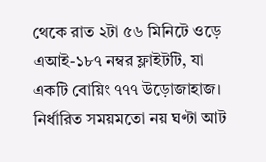থেকে রাত ২টা ৫৬ মিনিটে ওড়ে এআই-১৮৭ নম্বর ফ্লাইটটি, যা একটি বোয়িং ৭৭৭ উড়োজাহাজ। নির্ধারিত সময়মতো নয় ঘণ্টা আট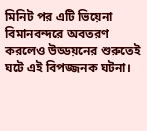মিনিট পর এটি ভিয়েনা বিমানবন্দরে অবতরণ করলেও উড্ডয়নের শুরুতেই ঘটে এই বিপজ্জনক ঘটনা।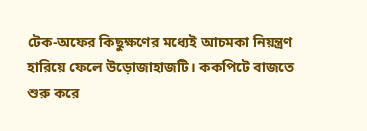টেক-অফের কিছুক্ষণের মধ্যেই আচমকা নিয়ন্ত্রণ হারিয়ে ফেলে উড়োজাহাজটি। ককপিটে বাজতে শুরু করে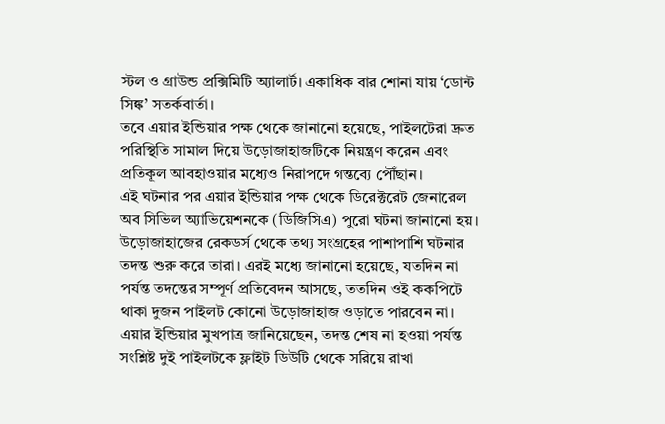স্টল ও গ্রাউন্ড প্রক্সিমিটি অ্যালার্ট। একাধিক বার শোনা যায় ‘ডোন্ট সিঙ্ক’ সতর্কবার্তা।
তবে এয়ার ইন্ডিয়ার পক্ষ থেকে জানানো হয়েছে, পাইলটেরা দ্রুত পরিস্থিতি সামাল দিয়ে উড়োজাহাজটিকে নিয়ন্ত্রণ করেন এবং প্রতিকূল আবহাওয়ার মধ্যেও নিরাপদে গন্তব্যে পৌঁছান।
এই ঘটনার পর এয়ার ইন্ডিয়ার পক্ষ থেকে ডিরেক্টরেট জেনারেল অব সিভিল অ্যাভিয়েশনকে (ডিজিসিএ) পুরো ঘটনা জানানো হয়। উড়োজাহাজের রেকডর্স থেকে তথ্য সংগ্রহের পাশাপাশি ঘটনার তদন্ত শুরু করে তারা। এরই মধ্যে জানানো হয়েছে, যতদিন না পর্যন্ত তদন্তের সম্পূর্ণ প্রতিবেদন আসছে, ততদিন ওই ককপিটে থাকা দুজন পাইলট কোনো উড়োজাহাজ ওড়াতে পারবেন না। এয়ার ইন্ডিয়ার মুখপাত্র জানিয়েছেন, তদন্ত শেষ না হওয়া পর্যন্ত সংশ্লিষ্ট দুই পাইলটকে ফ্লাইট ডিউটি থেকে সরিয়ে রাখা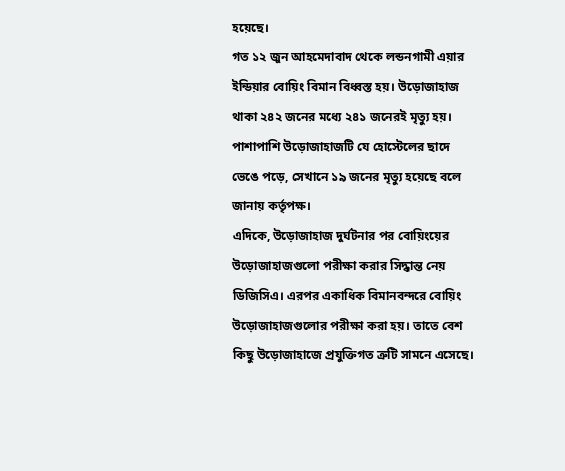হয়েছে।
গত ১২ জুন আহমেদাবাদ থেকে লন্ডনগামী এয়ার ইন্ডিয়ার বোয়িং বিমান বিধ্বস্ত হয়। উড়োজাহাজ থাকা ২৪২ জনের মধ্যে ২৪১ জনেরই মৃত্যু হয়। পাশাপাশি উড়োজাহাজটি যে হোস্টেলের ছাদে ভেঙে পড়ে, সেখানে ১৯ জনের মৃত্যু হয়েছে বলে জানায় কর্তৃপক্ষ।
এদিকে, উড়োজাহাজ দুর্ঘটনার পর বোয়িংয়ের উড়োজাহাজগুলো পরীক্ষা করার সিদ্ধান্ত নেয় ডিজিসিএ। এরপর একাধিক বিমানবন্দরে বোয়িং উড়োজাহাজগুলোর পরীক্ষা করা হয়। তাতে বেশ কিছু উড়োজাহাজে প্রযুক্তিগত ত্রুটি সামনে এসেছে।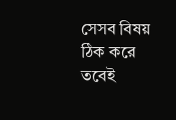সেসব বিষয় ঠিক করে তবেই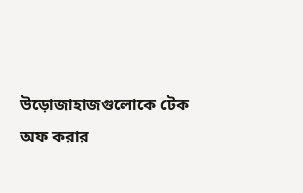উড়োজাহাজগুলোকে টেক অফ করার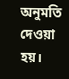অনুমতি দেওয়া হয়।